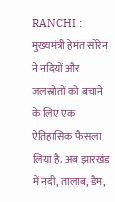RANCHI : मुख्यमंत्री हेमंत सोरेन ने नदियों और जलस्रोतों को बचाने के लिए एक ऐतिहासिक फैसला लिया है. अब झारखंड में नदी, तालाब, डैम,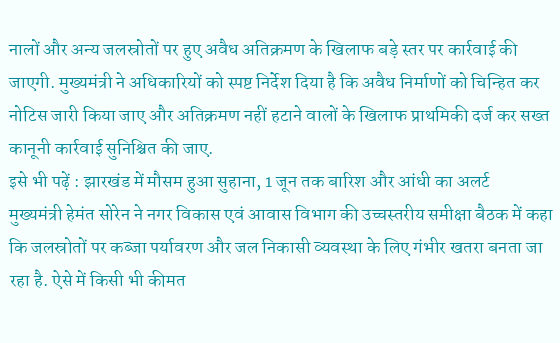नालों और अन्य जलस्रोतों पर हुए अवैध अतिक्रमण के खिलाफ बड़े स्तर पर कार्रवाई की जाएगी. मुख्यमंत्री ने अधिकारियों को स्पष्ट निर्देश दिया है कि अवैध निर्माणों को चिन्हित कर नोटिस जारी किया जाए और अतिक्रमण नहीं हटाने वालों के खिलाफ प्राथमिकी दर्ज कर सख्त कानूनी कार्रवाई सुनिश्चित की जाए.
इसे भी पढ़ें : झारखंड में मौसम हुआ सुहाना, 1 जून तक बारिश और आंधी का अलर्ट
मुख्यमंत्री हेमंत सोरेन ने नगर विकास एवं आवास विभाग की उच्चस्तरीय समीक्षा बैठक में कहा कि जलस्रोतों पर कब्जा पर्यावरण और जल निकासी व्यवस्था के लिए गंभीर खतरा बनता जा रहा है. ऐसे में किसी भी कीमत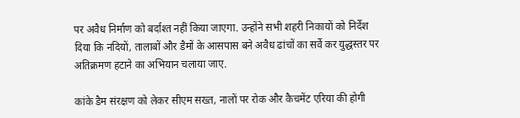पर अवैध निर्माण को बर्दाश्त नहीं किया जाएगा. उन्होंने सभी शहरी निकायों को निर्देश दिया कि नदियों, तालाबों और डैमों के आसपास बने अवैध ढांचों का सर्वे कर युद्धस्तर पर अतिक्रमण हटाने का अभियान चलाया जाए.

कांके डैम संरक्षण को लेकर सीएम सख्त, नालों पर रोक और कैचमेंट एरिया की होगी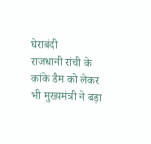घेराबंदी
राजधानी रांची के कांके डैम को लेकर भी मुख्यमंत्री ने बड़ा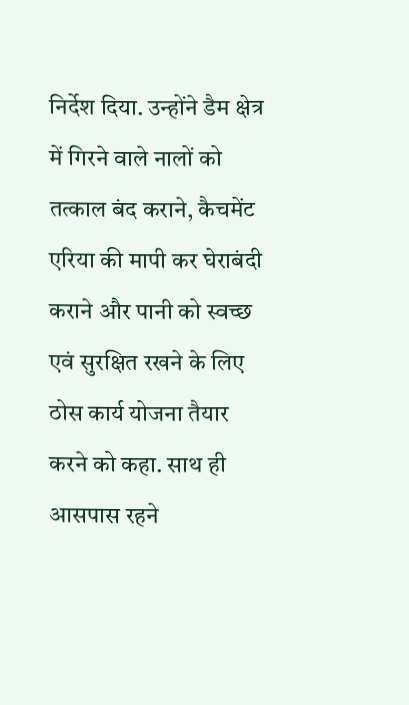निर्देश दिया. उन्होंने डैम क्षेत्र में गिरने वाले नालों को तत्काल बंद कराने, कैचमेंट एरिया की मापी कर घेराबंदी कराने और पानी को स्वच्छ एवं सुरक्षित रखने के लिए ठोस कार्य योजना तैयार करने को कहा. साथ ही आसपास रहने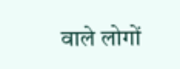वाले लोगों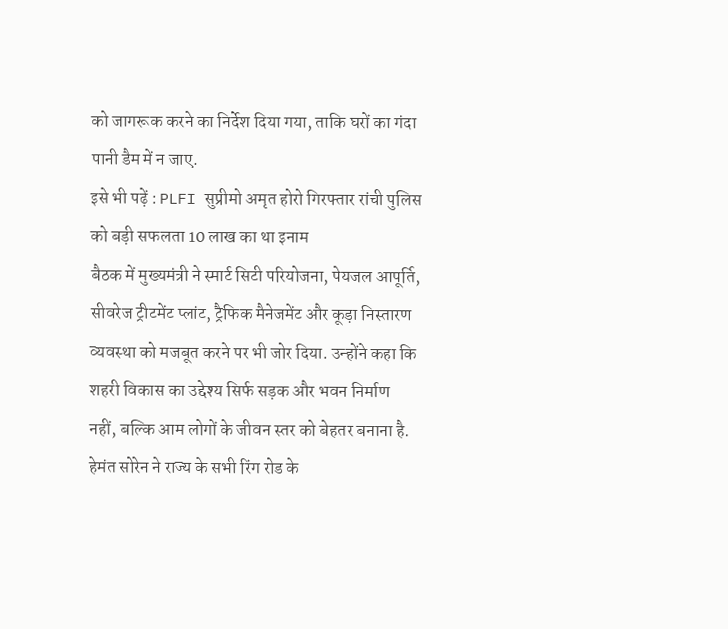को जागरूक करने का निर्देश दिया गया, ताकि घरों का गंदा पानी डैम में न जाए.
इसे भी पढ़ें : PLFI सुप्रीमो अमृत होरो गिरफ्तार रांची पुलिस को बड़ी सफलता 10 लाख का था इनाम
बैठक में मुख्यमंत्री ने स्मार्ट सिटी परियोजना, पेयजल आपूर्ति, सीवरेज ट्रीटमेंट प्लांट, ट्रैफिक मैनेजमेंट और कूड़ा निस्तारण व्यवस्था को मजबूत करने पर भी जोर दिया. उन्होंने कहा कि शहरी विकास का उद्देश्य सिर्फ सड़क और भवन निर्माण नहीं, बल्कि आम लोगों के जीवन स्तर को बेहतर बनाना है. हेमंत सोरेन ने राज्य के सभी रिंग रोड के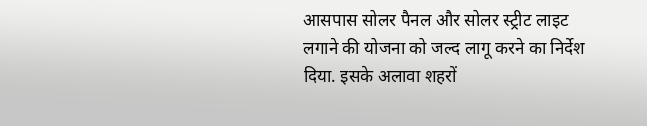आसपास सोलर पैनल और सोलर स्ट्रीट लाइट लगाने की योजना को जल्द लागू करने का निर्देश दिया. इसके अलावा शहरों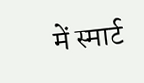में स्मार्ट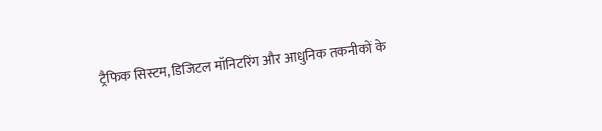ट्रैफिक सिस्टम, डिजिटल मॉनिटरिंग और आधुनिक तकनीकों के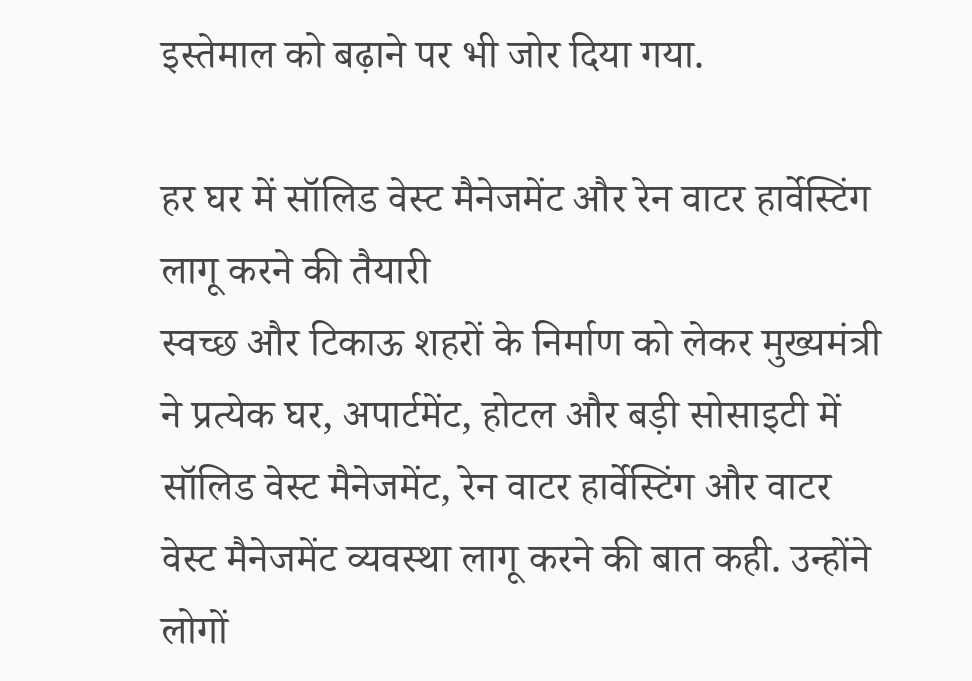इस्तेमाल को बढ़ाने पर भी जोर दिया गया.

हर घर में सॉलिड वेस्ट मैनेजमेंट और रेन वाटर हार्वेस्टिंग लागू करने की तैयारी
स्वच्छ और टिकाऊ शहरों के निर्माण को लेकर मुख्यमंत्री ने प्रत्येक घर, अपार्टमेंट, होटल और बड़ी सोसाइटी में सॉलिड वेस्ट मैनेजमेंट, रेन वाटर हार्वेस्टिंग और वाटर वेस्ट मैनेजमेंट व्यवस्था लागू करने की बात कही. उन्होंने लोगों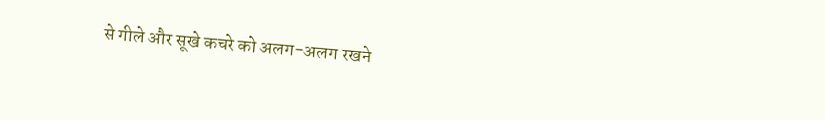से गीले और सूखे कचरे को अलग-अलग रखने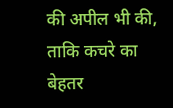की अपील भी की, ताकि कचरे का बेहतर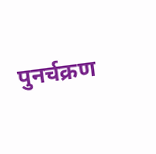पुनर्चक्रण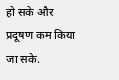हो सके और प्रदूषण कम किया जा सके.